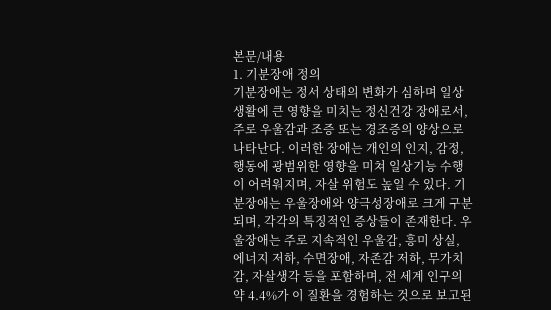본문/내용
1. 기분장애 정의
기분장애는 정서 상태의 변화가 심하며 일상생활에 큰 영향을 미치는 정신건강 장애로서, 주로 우울감과 조증 또는 경조증의 양상으로 나타난다. 이러한 장애는 개인의 인지, 감정, 행동에 광범위한 영향을 미쳐 일상기능 수행이 어려워지며, 자살 위험도 높일 수 있다. 기분장애는 우울장애와 양극성장애로 크게 구분되며, 각각의 특징적인 증상들이 존재한다. 우울장애는 주로 지속적인 우울감, 흥미 상실, 에너지 저하, 수면장애, 자존감 저하, 무가치감, 자살생각 등을 포함하며, 전 세계 인구의 약 4.4%가 이 질환을 경험하는 것으로 보고된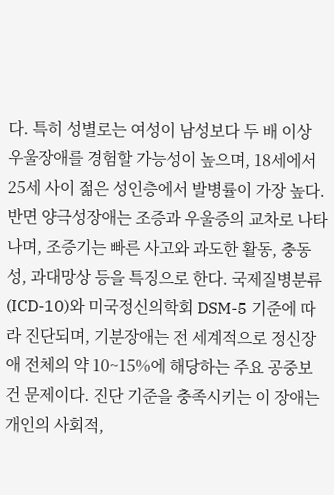다. 특히 성별로는 여성이 남성보다 두 배 이상 우울장애를 경험할 가능성이 높으며, 18세에서 25세 사이 젊은 성인층에서 발병률이 가장 높다. 반면 양극성장애는 조증과 우울증의 교차로 나타나며, 조증기는 빠른 사고와 과도한 활동, 충동성, 과대망상 등을 특징으로 한다. 국제질병분류(ICD-10)와 미국정신의학회 DSM-5 기준에 따라 진단되며, 기분장애는 전 세계적으로 정신장애 전체의 약 10~15%에 해당하는 주요 공중보건 문제이다. 진단 기준을 충족시키는 이 장애는 개인의 사회적,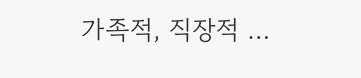가족적, 직장적 …